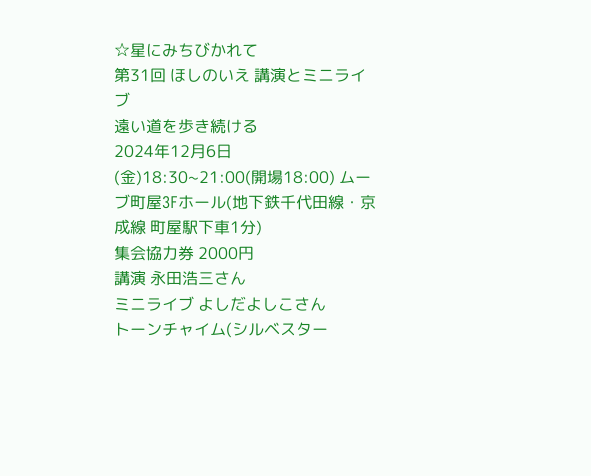☆星にみちびかれて
第31回 ほしのいえ 講演とミニライブ
遠い道を歩き続ける
2024年12月6日(金)18:30~21:00(開場18:00) ムーブ町屋3Fホール(地下鉄千代田線・京成線 町屋駅下車1分)
集会協力券 2000円
講演 永田浩三さん
ミニライブ よしだよしこさん
トーンチャイム(シルベスター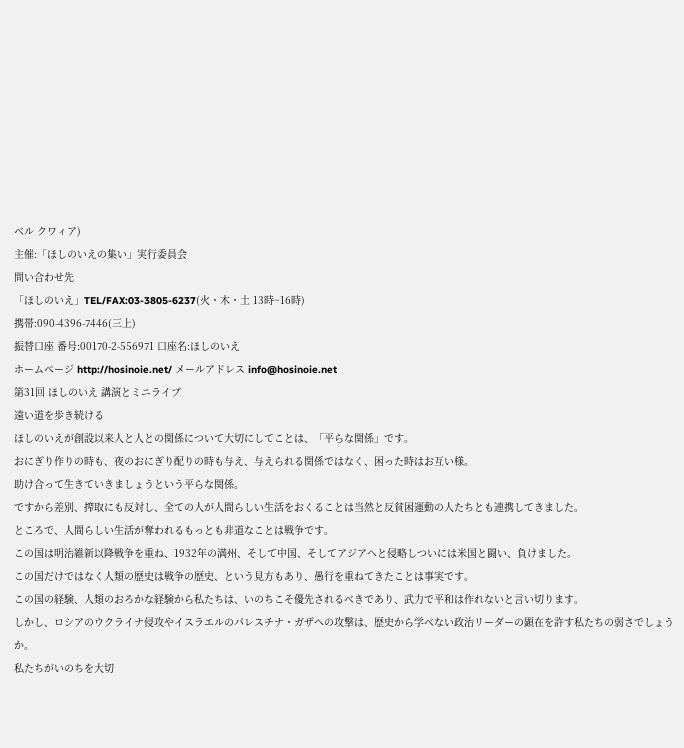ベル クワィア)
主催:「ほしのいえの集い」実行委員会
問い合わせ先
「ほしのいえ」TEL/FAX:03-3805-6237(火・木・土 13時~16時)
携帯:090-4396-7446(三上)
振替口座 番号:00170-2-556971 口座名:ほしのいえ
ホームページ http://hosinoie.net/ メールアドレス info@hosinoie.net
第31回 ほしのいえ 講演とミニライブ
遠い道を歩き続ける
ほしのいえが創設以来人と人との関係について大切にしてことは、「平らな関係」です。
おにぎり作りの時も、夜のおにぎり配りの時も与え、与えられる関係ではなく、困った時はお互い様。
助け合って生きていきましょうという平らな関係。
ですから差別、搾取にも反対し、全ての人が人間らしい生活をおくることは当然と反貧困運動の人たちとも連携してきました。
ところで、人間らしい生活が奪われるもっとも非道なことは戦争です。
この国は明治維新以降戦争を重ね、1932年の満州、そして中国、そしてアジアへと侵略しついには米国と闘い、負けました。
この国だけではなく人類の歴史は戦争の歴史、という見方もあり、愚行を重ねてきたことは事実です。
この国の経験、人類のおろかな経験から私たちは、いのちこそ優先されるべきであり、武力で平和は作れないと言い切ります。
しかし、ロシアのウクライナ侵攻やイスラエルのパレスチナ・ガザへの攻撃は、歴史から学べない政治リーダーの顕在を許す私たちの弱さでしょうか。
私たちがいのちを大切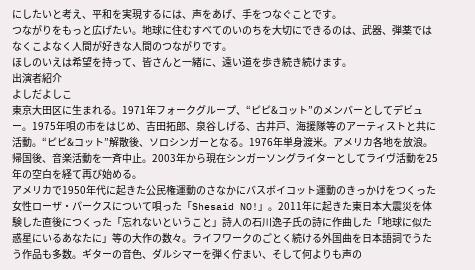にしたいと考え、平和を実現するには、声をあげ、手をつなぐことです。
つながりをもっと広げたい。地球に住むすべてのいのちを大切にできるのは、武器、弾薬ではなくこよなく人間が好きな人間のつながりです。
ほしのいえは希望を持って、皆さんと一緒に、遠い道を歩き続き続けます。
出演者紹介
よしだよしこ
東京大田区に生まれる。1971年フォークグループ、“ピピ&コット”のメンバーとしてデビュー。1975年唄の市をはじめ、吉田拓郎、泉谷しげる、古井戸、海援隊等のアーティストと共に活動。“ピピ&コット”解散後、ソロシンガーとなる。1976年単身渡米。アメリカ各地を放浪。帰国後、音楽活動を一斉中止。2003年から現在シンガーソングライターとしてライヴ活動を25年の空白を経て再び始める。
アメリカで1950年代に起きた公民権運動のさなかにバスボイコット運動のきっかけをつくった女性ローザ・パークスについて唄った「Shesaid NO!」。2011年に起きた東日本大震災を体験した直後につくった「忘れないということ」詩人の石川逸子氏の詩に作曲した「地球に似た惑星にいるあなたに」等の大作の数々。ライフワークのごとく続ける外国曲を日本語詞でうたう作品も多数。ギターの音色、ダルシマーを弾く佇まい、そして何よりも声の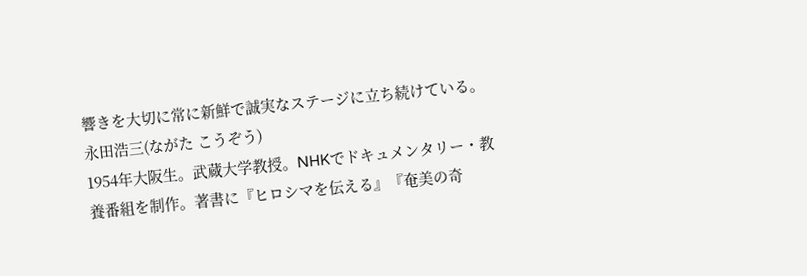響きを大切に常に新鮮で誠実なステージに立ち続けている。
永田浩三(ながた こうぞう)
1954年大阪生。武蔵大学教授。NHKでドキュメンタリー・教養番組を制作。著書に『ヒロシマを伝える』『奄美の奇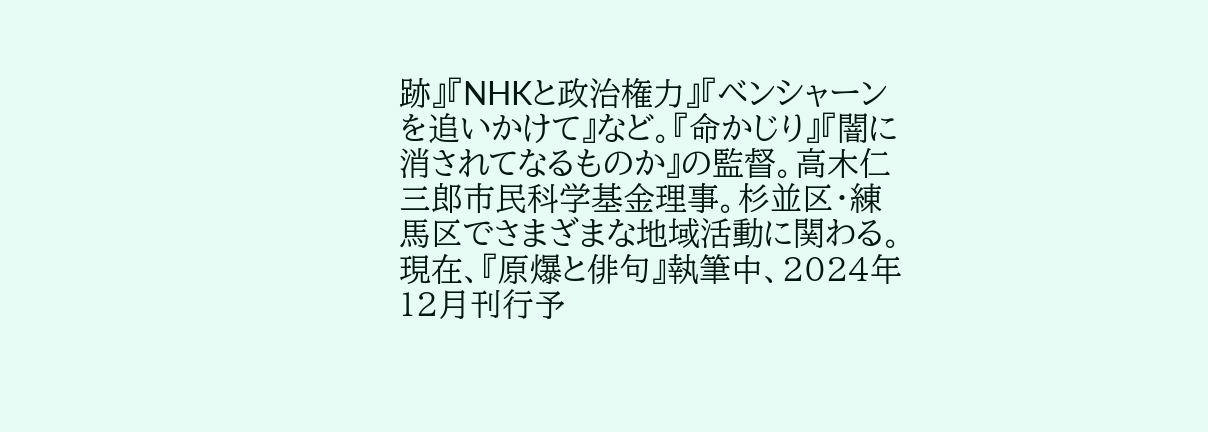跡』『NHKと政治権力』『ベンシャーンを追いかけて』など。『命かじり』『闇に消されてなるものか』の監督。高木仁三郎市民科学基金理事。杉並区・練馬区でさまざまな地域活動に関わる。現在、『原爆と俳句』執筆中、2024年12月刊行予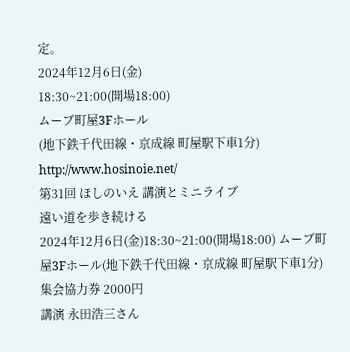定。
2024年12月6日(金)
18:30~21:00(開場18:00)
ムーブ町屋3Fホール
(地下鉄千代田線・京成線 町屋駅下車1分)
http://www.hosinoie.net/
第31回 ほしのいえ 講演とミニライブ
遠い道を歩き続ける
2024年12月6日(金)18:30~21:00(開場18:00) ムーブ町屋3Fホール(地下鉄千代田線・京成線 町屋駅下車1分)
集会協力券 2000円
講演 永田浩三さん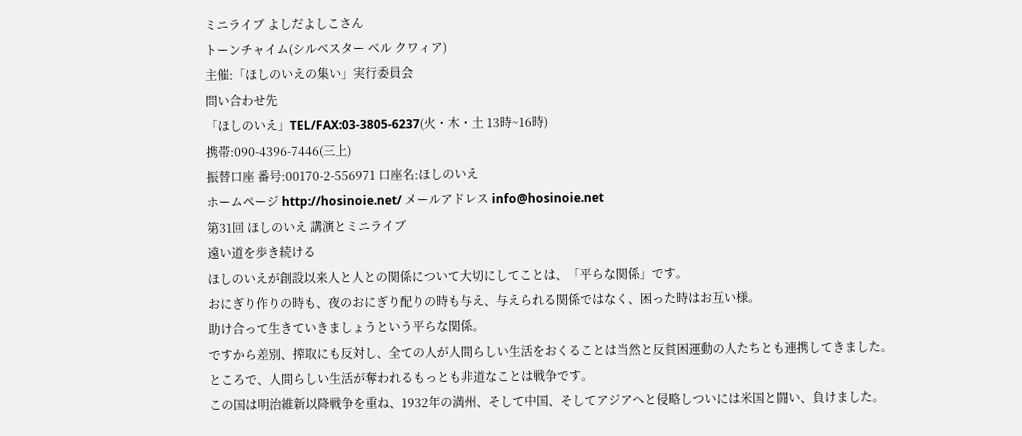ミニライブ よしだよしこさん
トーンチャイム(シルベスター ベル クワィア)
主催:「ほしのいえの集い」実行委員会
問い合わせ先
「ほしのいえ」TEL/FAX:03-3805-6237(火・木・土 13時~16時)
携帯:090-4396-7446(三上)
振替口座 番号:00170-2-556971 口座名:ほしのいえ
ホームページ http://hosinoie.net/ メールアドレス info@hosinoie.net
第31回 ほしのいえ 講演とミニライブ
遠い道を歩き続ける
ほしのいえが創設以来人と人との関係について大切にしてことは、「平らな関係」です。
おにぎり作りの時も、夜のおにぎり配りの時も与え、与えられる関係ではなく、困った時はお互い様。
助け合って生きていきましょうという平らな関係。
ですから差別、搾取にも反対し、全ての人が人間らしい生活をおくることは当然と反貧困運動の人たちとも連携してきました。
ところで、人間らしい生活が奪われるもっとも非道なことは戦争です。
この国は明治維新以降戦争を重ね、1932年の満州、そして中国、そしてアジアへと侵略しついには米国と闘い、負けました。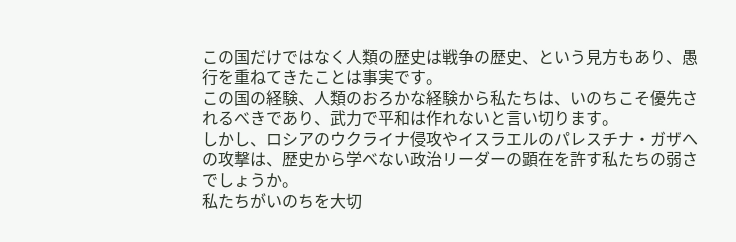この国だけではなく人類の歴史は戦争の歴史、という見方もあり、愚行を重ねてきたことは事実です。
この国の経験、人類のおろかな経験から私たちは、いのちこそ優先されるべきであり、武力で平和は作れないと言い切ります。
しかし、ロシアのウクライナ侵攻やイスラエルのパレスチナ・ガザへの攻撃は、歴史から学べない政治リーダーの顕在を許す私たちの弱さでしょうか。
私たちがいのちを大切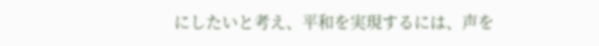にしたいと考え、平和を実現するには、声を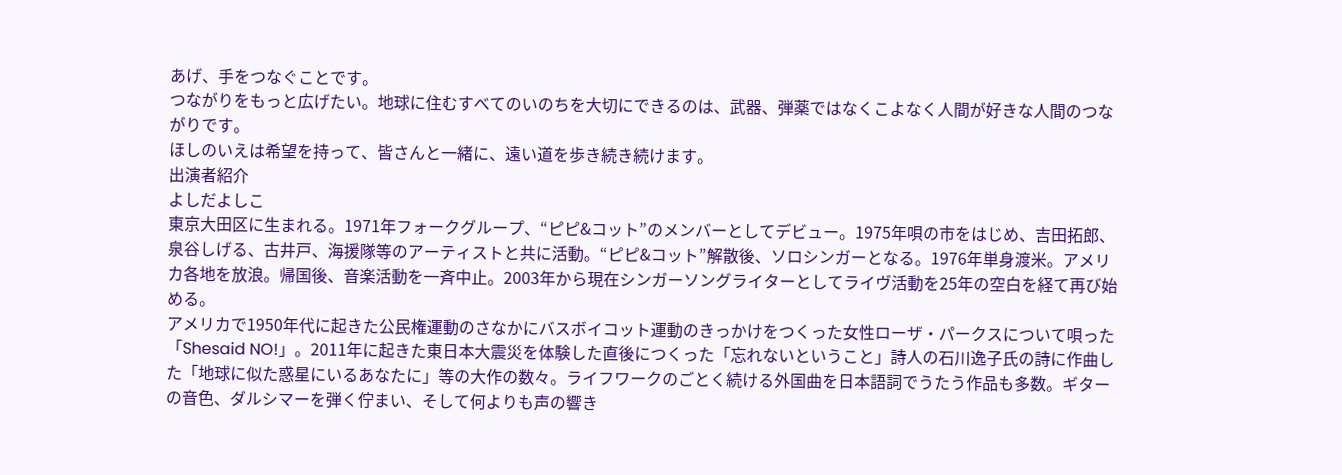あげ、手をつなぐことです。
つながりをもっと広げたい。地球に住むすべてのいのちを大切にできるのは、武器、弾薬ではなくこよなく人間が好きな人間のつながりです。
ほしのいえは希望を持って、皆さんと一緒に、遠い道を歩き続き続けます。
出演者紹介
よしだよしこ
東京大田区に生まれる。1971年フォークグループ、“ピピ&コット”のメンバーとしてデビュー。1975年唄の市をはじめ、吉田拓郎、泉谷しげる、古井戸、海援隊等のアーティストと共に活動。“ピピ&コット”解散後、ソロシンガーとなる。1976年単身渡米。アメリカ各地を放浪。帰国後、音楽活動を一斉中止。2003年から現在シンガーソングライターとしてライヴ活動を25年の空白を経て再び始める。
アメリカで1950年代に起きた公民権運動のさなかにバスボイコット運動のきっかけをつくった女性ローザ・パークスについて唄った「Shesaid NO!」。2011年に起きた東日本大震災を体験した直後につくった「忘れないということ」詩人の石川逸子氏の詩に作曲した「地球に似た惑星にいるあなたに」等の大作の数々。ライフワークのごとく続ける外国曲を日本語詞でうたう作品も多数。ギターの音色、ダルシマーを弾く佇まい、そして何よりも声の響き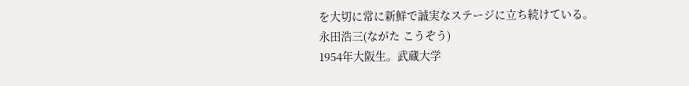を大切に常に新鮮で誠実なステージに立ち続けている。
永田浩三(ながた こうぞう)
1954年大阪生。武蔵大学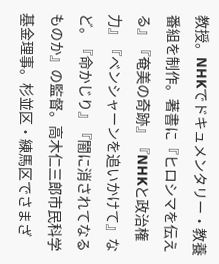教授。NHKでドキュメンタリー・教養番組を制作。著書に『ヒロシマを伝える』『奄美の奇跡』『NHKと政治権力』『ベンシャーンを追いかけて』など。『命かじり』『闇に消されてなるものか』の監督。高木仁三郎市民科学基金理事。杉並区・練馬区でさまざ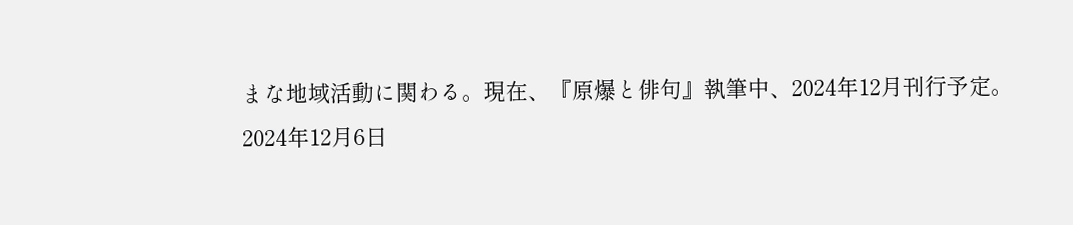まな地域活動に関わる。現在、『原爆と俳句』執筆中、2024年12月刊行予定。
2024年12月6日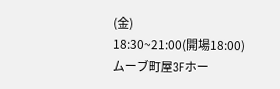(金)
18:30~21:00(開場18:00)
ムーブ町屋3Fホー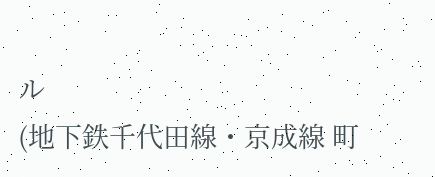ル
(地下鉄千代田線・京成線 町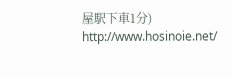屋駅下車1分)
http://www.hosinoie.net/